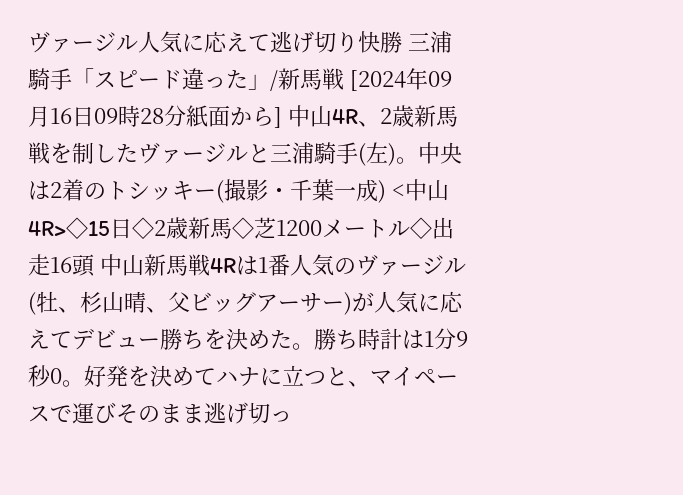ヴァージル人気に応えて逃げ切り快勝 三浦騎手「スピード違った」/新馬戦 [2024年09月16日09時28分紙面から] 中山4R、2歳新馬戦を制したヴァージルと三浦騎手(左)。中央は2着のトシッキー(撮影・千葉一成) <中山4R>◇15日◇2歳新馬◇芝1200メートル◇出走16頭 中山新馬戦4Rは1番人気のヴァージル(牡、杉山晴、父ビッグアーサー)が人気に応えてデビュー勝ちを決めた。勝ち時計は1分9秒0。好発を決めてハナに立つと、マイペースで運びそのまま逃げ切っ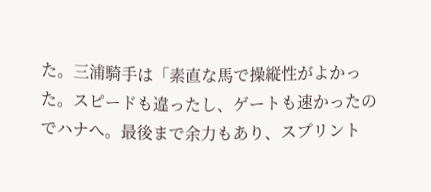た。三浦騎手は「素直な馬で操縦性がよかった。スピードも違ったし、ゲートも速かったのでハナへ。最後まで余力もあり、スプリント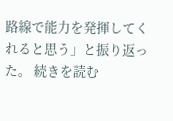路線で能力を発揮してくれると思う」と振り返った。 続きを読む